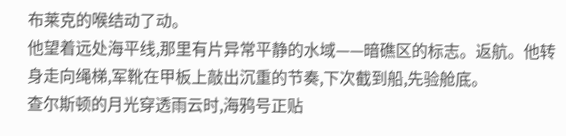布莱克的喉结动了动。
他望着远处海平线,那里有片异常平静的水域——暗礁区的标志。返航。他转身走向绳梯,军靴在甲板上敲出沉重的节奏,下次截到船,先验舱底。
查尔斯顿的月光穿透雨云时,海鸦号正贴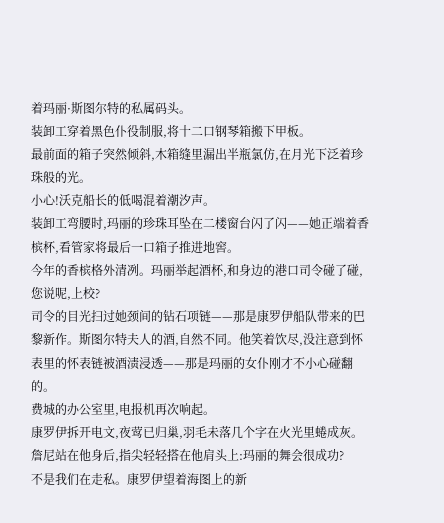着玛丽·斯图尔特的私属码头。
装卸工穿着黑色仆役制服,将十二口钢琴箱搬下甲板。
最前面的箱子突然倾斜,木箱缝里漏出半瓶氯仿,在月光下泛着珍珠般的光。
小心!沃克船长的低喝混着潮汐声。
装卸工弯腰时,玛丽的珍珠耳坠在二楼窗台闪了闪——她正端着香槟杯,看管家将最后一口箱子推进地窖。
今年的香槟格外清冽。玛丽举起酒杯,和身边的港口司令碰了碰,您说呢,上校?
司令的目光扫过她颈间的钻石项链——那是康罗伊船队带来的巴黎新作。斯图尔特夫人的酒,自然不同。他笑着饮尽,没注意到怀表里的怀表链被酒渍浸透——那是玛丽的女仆刚才不小心碰翻的。
费城的办公室里,电报机再次响起。
康罗伊拆开电文,夜莺已归巢,羽毛未落几个字在火光里蜷成灰。
詹尼站在他身后,指尖轻轻搭在他肩头上:玛丽的舞会很成功?
不是我们在走私。康罗伊望着海图上的新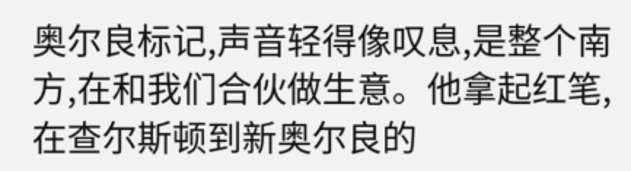奥尔良标记,声音轻得像叹息,是整个南方,在和我们合伙做生意。他拿起红笔,在查尔斯顿到新奥尔良的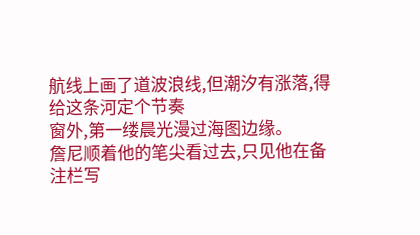航线上画了道波浪线,但潮汐有涨落,得给这条河定个节奏
窗外,第一缕晨光漫过海图边缘。
詹尼顺着他的笔尖看过去,只见他在备注栏写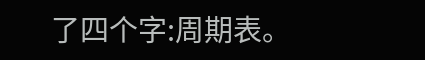了四个字:周期表。